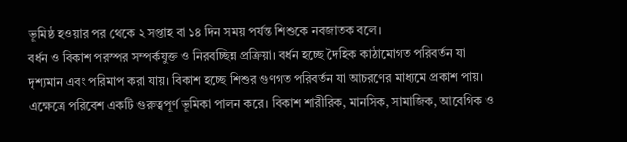ভূমিষ্ঠ হওয়ার পর থেকে ২ সপ্তাহ বা ১৪ দিন সময় পর্যন্ত শিশুকে নবজাতক বলে।
বর্ধন ও বিকাশ পরস্পর সম্পর্কযুক্ত ও নিরবচ্ছিন্ন প্রক্রিয়া। বর্ধন হচ্ছে দৈহিক কাঠামোগত পরিবর্তন যা দৃশ্যমান এবং পরিমাপ করা যায়। বিকাশ হচ্ছে শিশুর গুণগত পরিবর্তন যা আচরণের মাধ্যমে প্রকাশ পায়। এক্ষেত্রে পরিবেশ একটি গুরুত্বপূর্ণ ভূমিকা পালন করে। বিকাশ শারীরিক, মানসিক, সামাজিক, আবেগিক ও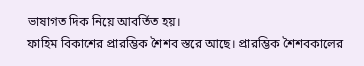ভাষাগত দিক নিয়ে আবর্তিত হয়।
ফাহিম বিকাশের প্রারম্ভিক শৈশব স্তরে আছে। প্রারম্ভিক শৈশবকালের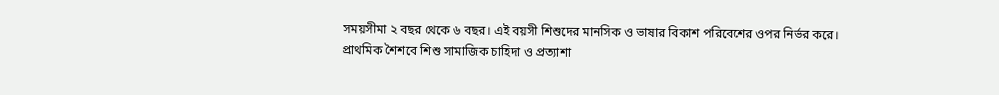সময়সীমা ২ বছর থেকে ৬ বছর। এই বয়সী শিশুদের মানসিক ও ভাষার বিকাশ পরিবেশের ওপর নির্ভর করে।
প্রাথমিক শৈশবে শিশু সামাজিক চাহিদা ও প্রত্যাশা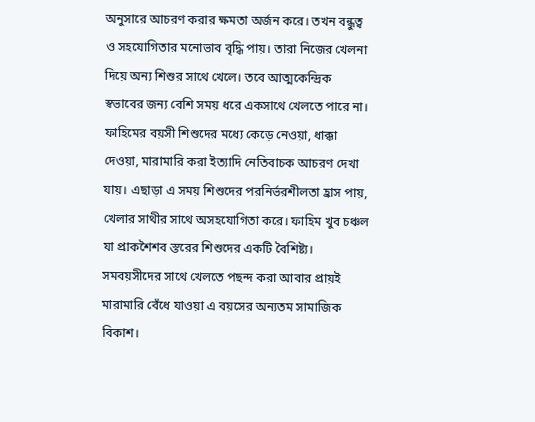অনুসারে আচরণ করার ক্ষমতা অর্জন করে। তখন বন্ধুত্ব ও সহযোগিতার মনোভাব বৃদ্ধি পায়। তারা নিজের খেলনা দিয়ে অন্য শিশুর সাথে খেলে। তবে আত্মকেন্দ্রিক স্বভাবের জন্য বেশি সময় ধরে একসাথে খেলতে পারে না। ফাহিমের বয়সী শিশুদের মধ্যে কেড়ে নেওয়া, ধাক্কা দেওয়া, মারামারি করা ইত্যাদি নেতিবাচক আচরণ দেখা যায়। এছাড়া এ সময় শিশুদের পরনির্ভরশীলতা হ্রাস পায়, খেলার সাথীর সাথে অসহযোগিতা করে। ফাহিম খুব চঞ্চল যা প্রাকশৈশব স্তরের শিশুদের একটি বৈশিষ্ট্য। সমবয়সীদের সাথে খেলতে পছন্দ করা আবার প্রায়ই মারামারি বেঁধে যাওয়া এ বয়সের অন্যতম সামাজিক বিকাশ।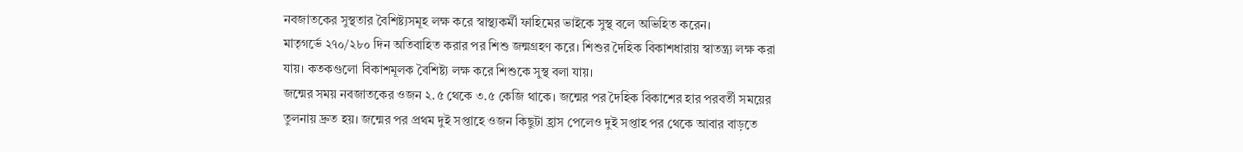নবজাতকের সুস্থতার বৈশিষ্ট্যসমূহ লক্ষ করে স্বাস্থ্যকর্মী ফাহিমের ভাইকে সুস্থ বলে অভিহিত করেন।
মাতৃগর্ভে ২৭০/২৮০ দিন অতিবাহিত করার পর শিশু জন্মগ্রহণ করে। শিশুর দৈহিক বিকাশধারায় স্বাতন্ত্র্য লক্ষ করা যায়। কতকগুলো বিকাশমূলক বৈশিষ্ট্য লক্ষ করে শিশুকে সুস্থ বলা যায়।
জন্মের সময় নবজাতকের ওজন ২.৫ থেকে ৩.৫ কেজি থাকে। জন্মের পর দৈহিক বিকাশের হার পরবর্তী সময়ের তুলনায় দ্রুত হয়। জন্মের পর প্রথম দুই সপ্তাহে ওজন কিছুটা হ্রাস পেলেও দুই সপ্তাহ পর থেকে আবার বাড়তে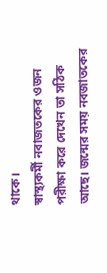থাকে।
স্বাস্থ্যকর্মী নবাজতকের ওজন পরীক্ষা করে দেখেন তা সঠিক আছে। জন্মের সময় নবজাতকের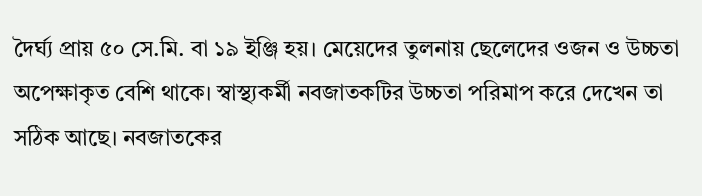দৈর্ঘ্য প্রায় ৫০ সে.মি. বা ১৯ ইঞ্জি হয়। মেয়েদের তুলনায় ছেলেদের ওজন ও উচ্চতা অপেক্ষাকৃত বেশি থাকে। স্বাস্থ্যকর্মী নবজাতকটির উচ্চতা পরিমাপ করে দেখেন তা সঠিক আছে। নবজাতকের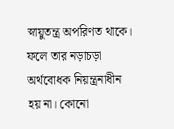স্নায়ুতন্ত্র অপরিণত থাকে। ফলে তার নড়াচড়া অর্থবোধক নিয়ন্ত্রনাধীন হয় না। কোনো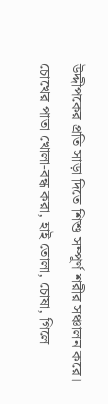উদ্দীপকের প্রতি সাড়া দিতে শিশু সম্পূর্ণ শরীর সঞ্চালন করে। চোখের পাতা খোলা-বন্ধ করা, হাই তোলা, চোষা, গিলে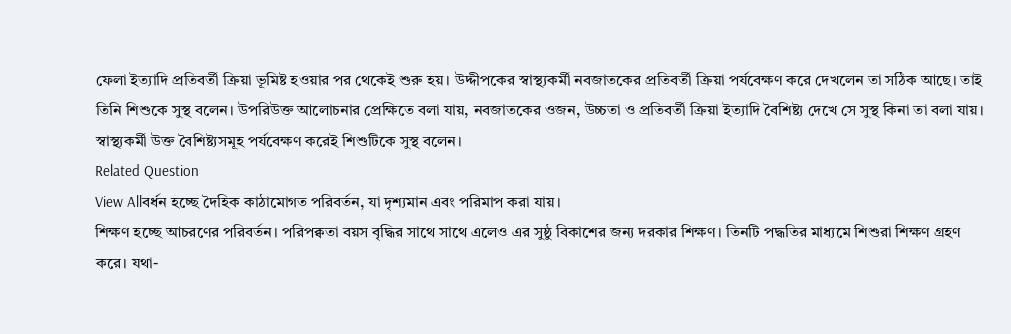ফেলা ইত্যাদি প্রতিবর্তী ক্রিয়া ভূমিষ্ট হওয়ার পর থেকেই শুরু হয়। উদ্দীপকের স্বাস্থ্যকর্মী নবজাতকের প্রতিবর্তী ক্রিয়া পর্যবেক্ষণ করে দেখলেন তা সঠিক আছে। তাই তিনি শিশুকে সুস্থ বলেন। উপরিউক্ত আলোচনার প্রেক্ষিতে বলা যায়, নবজাতকের ওজন, উচ্চতা ও প্রতিবর্তী ক্রিয়া ইত্যাদি বৈশিষ্ট্য দেখে সে সুস্থ কিনা তা বলা যায়। স্বাস্থ্যকর্মী উক্ত বৈশিষ্ট্যসমূহ পর্যবেক্ষণ করেই শিশুটিকে সুস্থ বলেন।
Related Question
View Allবর্ধন হচ্ছে দৈহিক কাঠামোগত পরিবর্তন, যা দৃশ্যমান এবং পরিমাপ করা যায়।
শিক্ষণ হচ্ছে আচরণের পরিবর্তন। পরিপক্বতা বয়স বৃদ্ধির সাথে সাথে এলেও এর সুষ্ঠু বিকাশের জন্য দরকার শিক্ষণ। তিনটি পদ্ধতির মাধ্যমে শিশুরা শিক্ষণ গ্রহণ করে। যথা-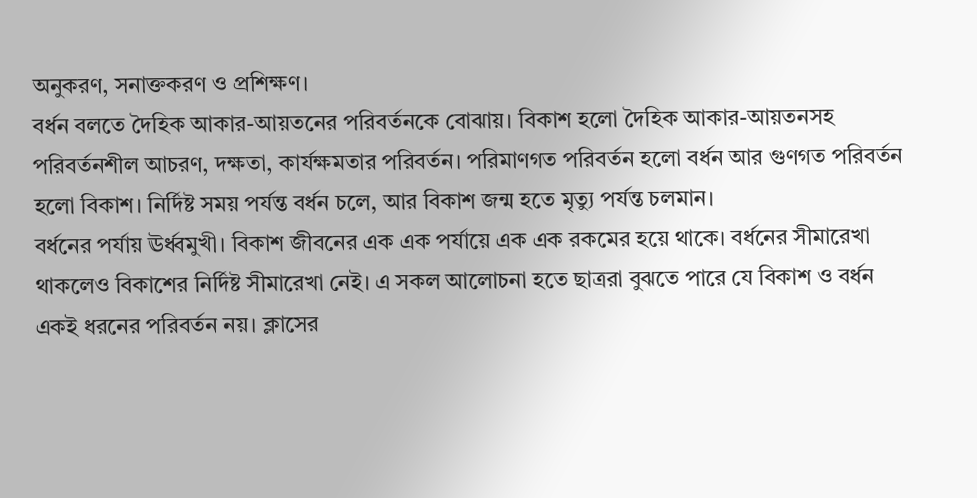অনুকরণ, সনাক্তকরণ ও প্রশিক্ষণ।
বর্ধন বলতে দৈহিক আকার-আয়তনের পরিবর্তনকে বোঝায়। বিকাশ হলো দৈহিক আকার-আয়তনসহ পরিবর্তনশীল আচরণ, দক্ষতা, কার্যক্ষমতার পরিবর্তন। পরিমাণগত পরিবর্তন হলো বর্ধন আর গুণগত পরিবর্তন হলো বিকাশ। নির্দিষ্ট সময় পর্যন্ত বর্ধন চলে, আর বিকাশ জন্ম হতে মৃত্যু পর্যন্ত চলমান।
বর্ধনের পর্যায় ঊর্ধ্বমুখী। বিকাশ জীবনের এক এক পর্যায়ে এক এক রকমের হয়ে থাকে। বর্ধনের সীমারেখা থাকলেও বিকাশের নির্দিষ্ট সীমারেখা নেই। এ সকল আলোচনা হতে ছাত্ররা বুঝতে পারে যে বিকাশ ও বর্ধন একই ধরনের পরিবর্তন নয়। ক্লাসের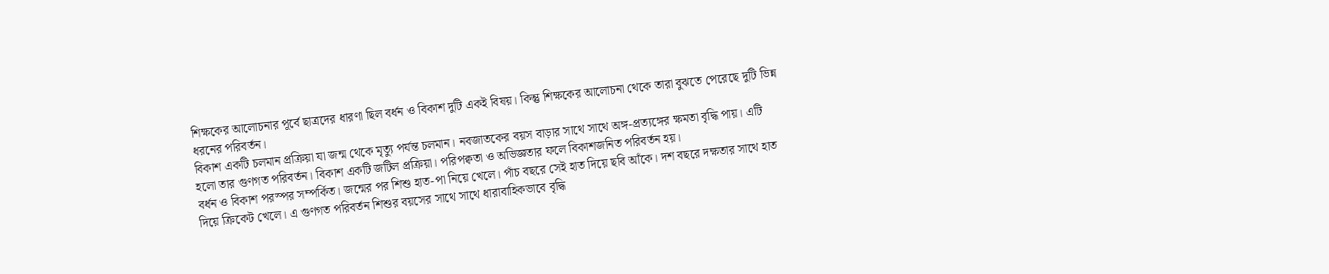শিক্ষকের আলোচনার পূর্বে ছাত্রদের ধারণা ছিল বর্ধন ও বিকাশ দুটি একই বিষয়। কিন্তু শিক্ষকের আলোচনা থেকে তারা বুঝতে পেরেছে দুটি ভিন্ন ধরনের পরিবর্তন।
বিকাশ একটি চলমান প্রক্রিয়া যা জন্ম থেকে মৃত্যু পর্যন্ত চলমান। নবজাতকের বয়স বাড়ার সাথে সাথে অঙ্গ-প্রত্যঙ্গের ক্ষমতা বৃদ্ধি পায়। এটি হলো তার গুণগত পরিবর্তন। বিকাশ একটি জটিল প্রক্রিয়া। পরিপক্বতা ও অভিজ্ঞতার ফলে বিকাশজনিত পরিবর্তন হয়।
বর্ধন ও বিকাশ পরস্পর সম্পর্কিত। জন্মের পর শিশু হাত-পা নিয়ে খেলে। পাঁচ বছরে সেই হাত দিয়ে ছবি আঁকে। দশ বছরে দক্ষতার সাথে হাত দিয়ে ক্রিকেট খেলে। এ গুণগত পরিবর্তন শিশুর বয়সের সাথে সাথে ধারাবাহিকভাবে বৃদ্ধি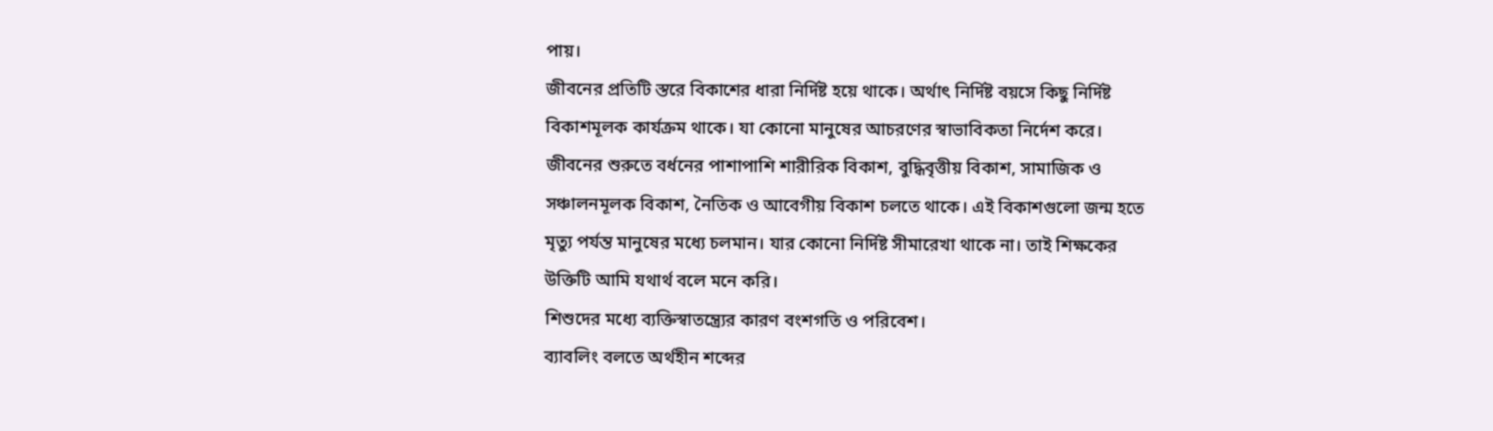পায়।
জীবনের প্রতিটি স্তরে বিকাশের ধারা নির্দিষ্ট হয়ে থাকে। অর্থাৎ নির্দিষ্ট বয়সে কিছু নির্দিষ্ট বিকাশমূলক কার্যক্রম থাকে। যা কোনো মানুষের আচরণের স্বাভাবিকতা নির্দেশ করে। জীবনের শুরুতে বর্ধনের পাশাপাশি শারীরিক বিকাশ, বুদ্ধিবৃত্তীয় বিকাশ, সামাজিক ও সঞ্চালনমূলক বিকাশ, নৈতিক ও আবেগীয় বিকাশ চলতে থাকে। এই বিকাশগুলো জন্ম হতে মৃত্যু পর্যন্ত মানুষের মধ্যে চলমান। যার কোনো নির্দিষ্ট সীমারেখা থাকে না। তাই শিক্ষকের উক্তিটি আমি যথার্থ বলে মনে করি।
শিশুদের মধ্যে ব্যক্তিস্বাতন্ত্র্যের কারণ বংশগতি ও পরিবেশ।
ব্যাবলিং বলতে অর্থহীন শব্দের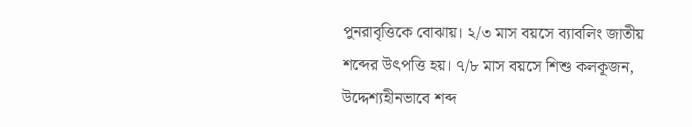পুনরাবৃত্তিকে বোঝায়। ২/৩ মাস বয়সে ব্যাবলিং জাতীয় শব্দের উৎপত্তি হয়। ৭/৮ মাস বয়সে শিশু কলকূজন, উদ্দেশ্যহীনভাবে শব্দ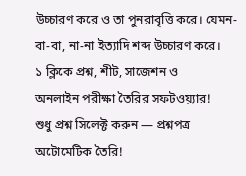উচ্চারণ করে ও তা পুনরাবৃত্তি করে। যেমন- বা-বা, না-না ইত্যাদি শব্দ উচ্চারণ করে।
১ ক্লিকে প্রশ্ন, শীট, সাজেশন ও
অনলাইন পরীক্ষা তৈরির সফটওয়্যার!
শুধু প্রশ্ন সিলেক্ট করুন — প্রশ্নপত্র অটোমেটিক তৈরি!